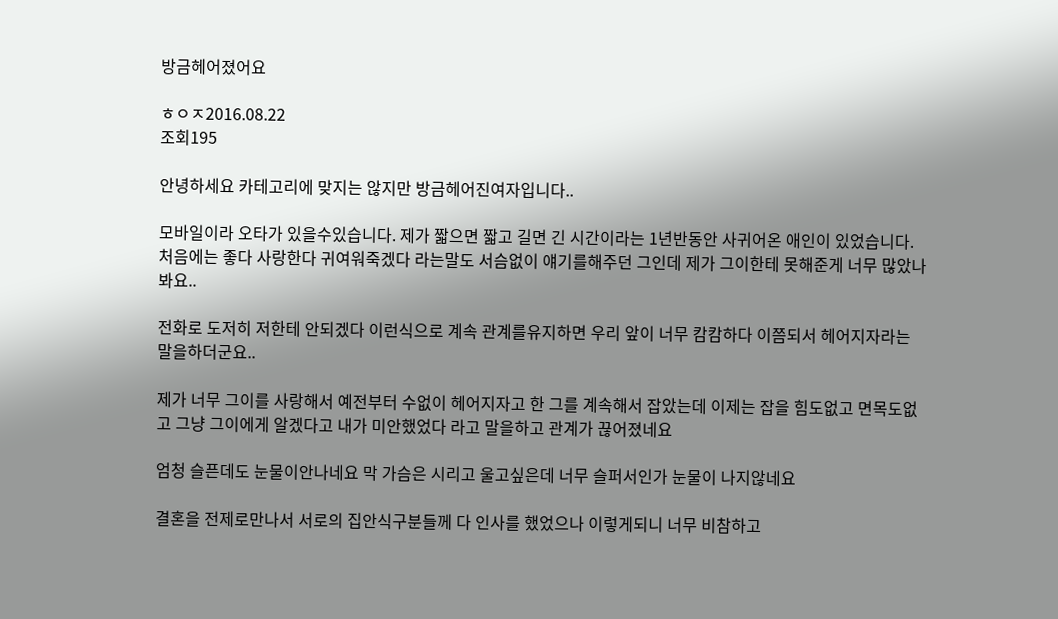방금헤어졌어요

ㅎㅇㅈ2016.08.22
조회195

안녕하세요 카테고리에 맞지는 않지만 방금헤어진여자입니다..

모바일이라 오타가 있을수있습니다. 제가 짧으면 짧고 길면 긴 시간이라는 1년반동안 사귀어온 애인이 있었습니다. 처음에는 좋다 사랑한다 귀여워죽겠다 라는말도 서슴없이 얘기를해주던 그인데 제가 그이한테 못해준게 너무 많았나봐요..

전화로 도저히 저한테 안되겠다 이런식으로 계속 관계를유지하면 우리 앞이 너무 캄캄하다 이쯤되서 헤어지자라는 말을하더군요..

제가 너무 그이를 사랑해서 예전부터 수없이 헤어지자고 한 그를 계속해서 잡았는데 이제는 잡을 힘도없고 면목도없고 그냥 그이에게 알겠다고 내가 미안했었다 라고 말을하고 관계가 끊어졌네요

엄청 슬픈데도 눈물이안나네요 막 가슴은 시리고 울고싶은데 너무 슬퍼서인가 눈물이 나지않네요

결혼을 전제로만나서 서로의 집안식구분들께 다 인사를 했었으나 이렇게되니 너무 비참하고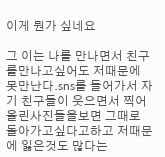이게 뭔가 싶네요

그 이는 나를 만나면서 친구를만나고싶어도 저때문에 못만난다.sns를 들어가서 자기 친구들이 웃으면서 찍어올린사진들을보면 그때로 돌아가고싶다고하고 저때문에 잃은것도 많다는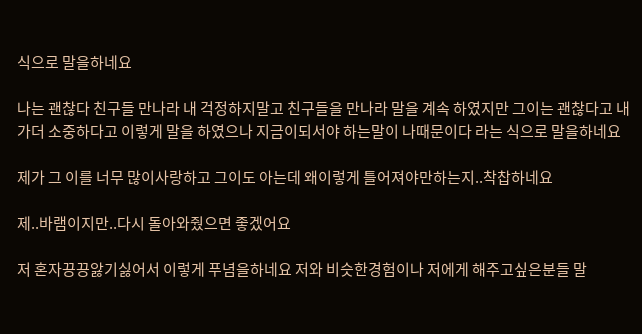식으로 말을하네요

나는 괜찮다 친구들 만나라 내 걱정하지말고 친구들을 만나라 말을 계속 하였지만 그이는 괜찮다고 내가더 소중하다고 이렇게 말을 하였으나 지금이되서야 하는말이 나때문이다 라는 식으로 말을하네요

제가 그 이를 너무 많이사랑하고 그이도 아는데 왜이렇게 틀어져야만하는지..착찹하네요

제..바램이지만..다시 돌아와줬으면 좋겠어요

저 혼자끙끙앓기싫어서 이렇게 푸념을하네요 저와 비슷한경험이나 저에게 해주고싶은분들 말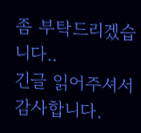좀 부탁드리겠습니다..
긴글 읽어주셔서 감사합니다.